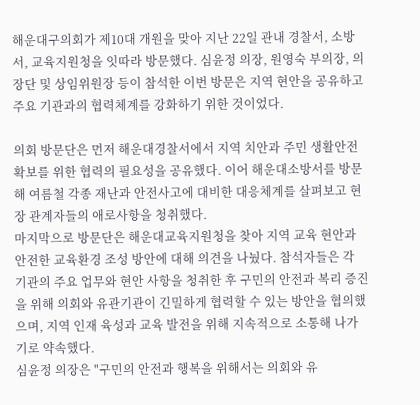해운대구의회가 제10대 개원을 맞아 지난 22일 관내 경찰서, 소방서, 교육지원청을 잇따라 방문했다. 심윤정 의장, 원영숙 부의장, 의장단 및 상임위원장 등이 참석한 이번 방문은 지역 현안을 공유하고 주요 기관과의 협력체계를 강화하기 위한 것이었다.

의회 방문단은 먼저 해운대경찰서에서 지역 치안과 주민 생활안전 확보를 위한 협력의 필요성을 공유했다. 이어 해운대소방서를 방문해 여름철 각종 재난과 안전사고에 대비한 대응체계를 살펴보고 현장 관계자들의 애로사항을 청취했다.
마지막으로 방문단은 해운대교육지원청을 찾아 지역 교육 현안과 안전한 교육환경 조성 방안에 대해 의견을 나눴다. 참석자들은 각 기관의 주요 업무와 현안 사항을 청취한 후 구민의 안전과 복리 증진을 위해 의회와 유관기관이 긴밀하게 협력할 수 있는 방안을 협의했으며, 지역 인재 육성과 교육 발전을 위해 지속적으로 소통해 나가기로 약속했다.
심윤정 의장은 "구민의 안전과 행복을 위해서는 의회와 유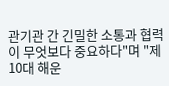관기관 간 긴밀한 소통과 협력이 무엇보다 중요하다"며 "제10대 해운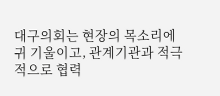대구의회는 현장의 목소리에 귀 기울이고, 관계기관과 적극적으로 협력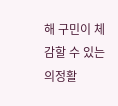해 구민이 체감할 수 있는 의정활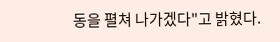동을 펼쳐 나가겠다"고 밝혔다.